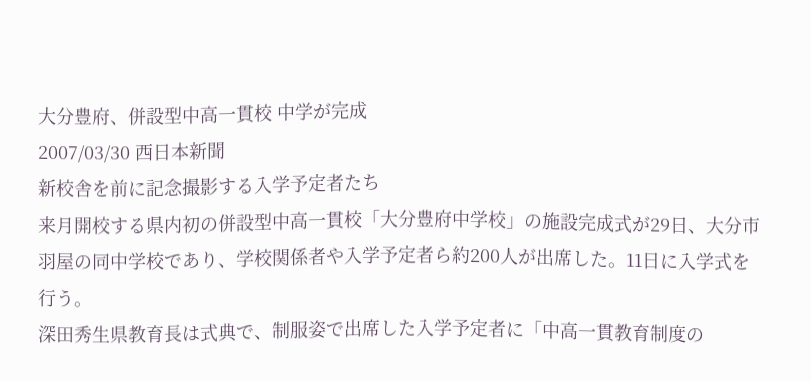大分豊府、併設型中高一貫校 中学が完成
2007/03/30 西日本新聞
新校舎を前に記念撮影する入学予定者たち
来月開校する県内初の併設型中高一貫校「大分豊府中学校」の施設完成式が29日、大分市羽屋の同中学校であり、学校関係者や入学予定者ら約200人が出席した。11日に入学式を行う。
深田秀生県教育長は式典で、制服姿で出席した入学予定者に「中高一貫教育制度の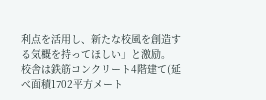利点を活用し、新たな校風を創造する気概を持ってほしい」と激励。
校舎は鉄筋コンクリート4階建て(延べ面積1702平方メート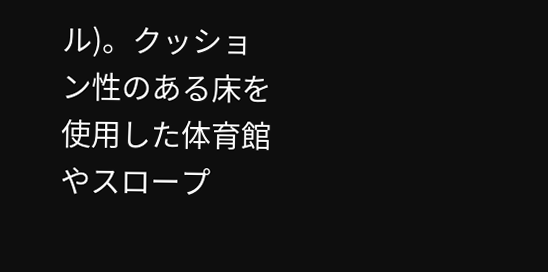ル)。クッション性のある床を使用した体育館やスロープ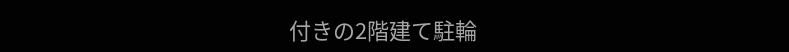付きの2階建て駐輪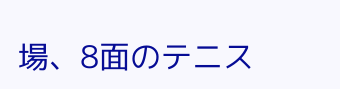場、8面のテニス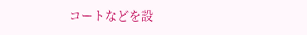コートなどを設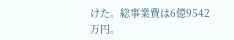けた。総事業費は6億9542万円。